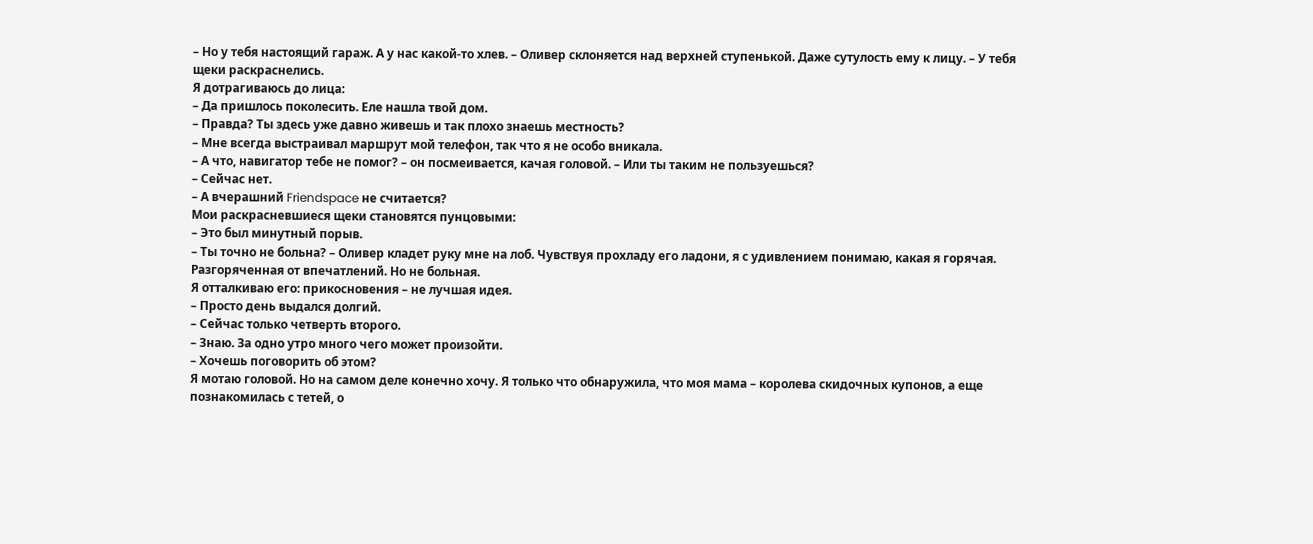– Но у тебя настоящий гараж. А у нас какой-то хлев. – Оливер склоняется над верхней ступенькой. Даже сутулость ему к лицу. – У тебя щеки раскраснелись.
Я дотрагиваюсь до лица:
– Да пришлось поколесить. Еле нашла твой дом.
– Правда? Ты здесь уже давно живешь и так плохо знаешь местность?
– Мне всегда выстраивал маршрут мой телефон, так что я не особо вникала.
– А что, навигатор тебе не помог? – он посмеивается, качая головой. – Или ты таким не пользуешься?
– Сейчас нет.
– А вчерашний Friendspace не считается?
Мои раскрасневшиеся щеки становятся пунцовыми:
– Это был минутный порыв.
– Ты точно не больна? – Оливер кладет руку мне на лоб. Чувствуя прохладу его ладони, я с удивлением понимаю, какая я горячая. Разгоряченная от впечатлений. Но не больная.
Я отталкиваю его: прикосновения – не лучшая идея.
– Просто день выдался долгий.
– Сейчас только четверть второго.
– Знаю. За одно утро много чего может произойти.
– Хочешь поговорить об этом?
Я мотаю головой. Но на самом деле конечно хочу. Я только что обнаружила, что моя мама – королева скидочных купонов, а еще познакомилась с тетей, о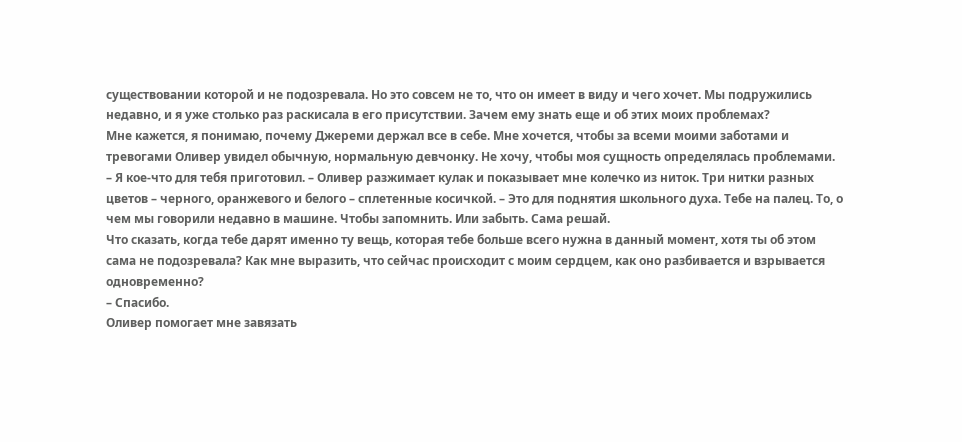существовании которой и не подозревала. Но это совсем не то, что он имеет в виду и чего хочет. Мы подружились недавно, и я уже столько раз раскисала в его присутствии. Зачем ему знать еще и об этих моих проблемах?
Мне кажется, я понимаю, почему Джереми держал все в себе. Мне хочется, чтобы за всеми моими заботами и тревогами Оливер увидел обычную, нормальную девчонку. Не хочу, чтобы моя сущность определялась проблемами.
– Я кое-что для тебя приготовил. – Оливер разжимает кулак и показывает мне колечко из ниток. Три нитки разных цветов – черного, оранжевого и белого – сплетенные косичкой. – Это для поднятия школьного духа. Тебе на палец. То, о чем мы говорили недавно в машине. Чтобы запомнить. Или забыть. Сама решай.
Что сказать, когда тебе дарят именно ту вещь, которая тебе больше всего нужна в данный момент, хотя ты об этом сама не подозревала? Как мне выразить, что сейчас происходит с моим сердцем, как оно разбивается и взрывается одновременно?
– Спасибо.
Оливер помогает мне завязать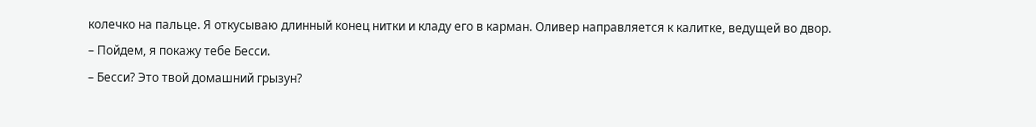колечко на пальце. Я откусываю длинный конец нитки и кладу его в карман. Оливер направляется к калитке, ведущей во двор.
– Пойдем, я покажу тебе Бесси.
– Бесси? Это твой домашний грызун?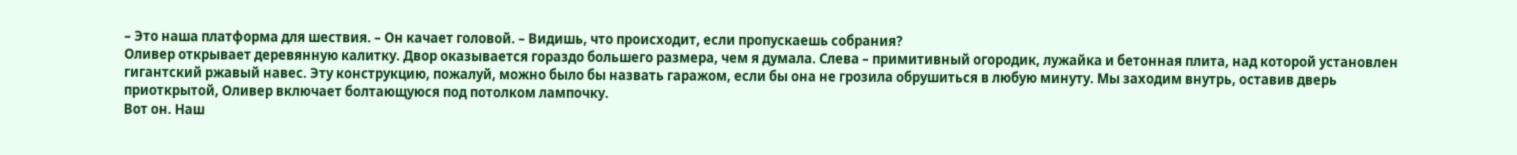– Это наша платформа для шествия. – Он качает головой. – Видишь, что происходит, если пропускаешь собрания?
Оливер открывает деревянную калитку. Двор оказывается гораздо большего размера, чем я думала. Слева – примитивный огородик, лужайка и бетонная плита, над которой установлен гигантский ржавый навес. Эту конструкцию, пожалуй, можно было бы назвать гаражом, если бы она не грозила обрушиться в любую минуту. Мы заходим внутрь, оставив дверь приоткрытой, Оливер включает болтающуюся под потолком лампочку.
Вот он. Наш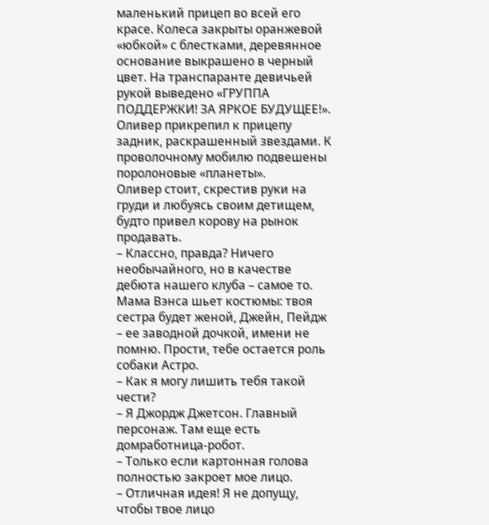маленький прицеп во всей его красе. Колеса закрыты оранжевой «юбкой» с блестками, деревянное основание выкрашено в черный цвет. На транспаранте девичьей рукой выведено «ГРУППА ПОДДЕРЖКИ! ЗА ЯРКОЕ БУДУЩЕЕ!». Оливер прикрепил к прицепу задник, раскрашенный звездами. К проволочному мобилю подвешены поролоновые «планеты».
Оливер стоит, скрестив руки на груди и любуясь своим детищем, будто привел корову на рынок продавать.
– Классно, правда? Ничего необычайного, но в качестве дебюта нашего клуба – самое то. Мама Вэнса шьет костюмы: твоя сестра будет женой, Джейн, Пейдж – ее заводной дочкой, имени не помню. Прости, тебе остается роль собаки Астро.
– Как я могу лишить тебя такой чести?
– Я Джордж Джетсон. Главный персонаж. Там еще есть домработница-робот.
– Только если картонная голова полностью закроет мое лицо.
– Отличная идея! Я не допущу, чтобы твое лицо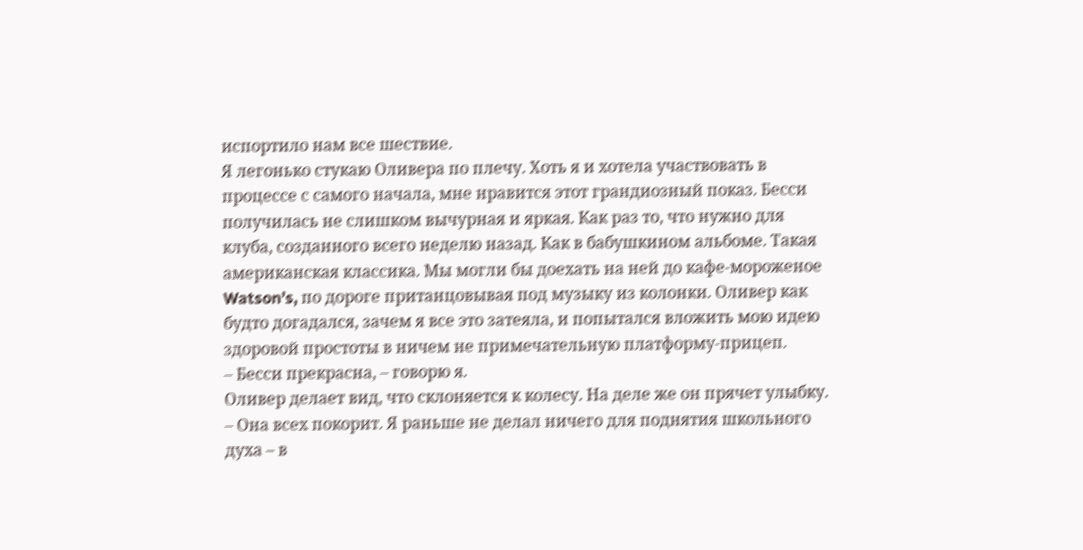испортило нам все шествие.
Я легонько стукаю Оливера по плечу. Хоть я и хотела участвовать в процессе с самого начала, мне нравится этот грандиозный показ. Бесси получилась не слишком вычурная и яркая. Как раз то, что нужно для клуба, созданного всего неделю назад. Как в бабушкином альбоме. Такая американская классика. Мы могли бы доехать на ней до кафе-мороженое Watson’s, по дороге пританцовывая под музыку из колонки. Оливер как будто догадался, зачем я все это затеяла, и попытался вложить мою идею здоровой простоты в ничем не примечательную платформу-прицеп.
– Бесси прекрасна, – говорю я.
Оливер делает вид, что склоняется к колесу. На деле же он прячет улыбку.
– Она всех покорит. Я раньше не делал ничего для поднятия школьного духа – в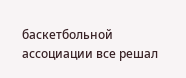баскетбольной ассоциации все решал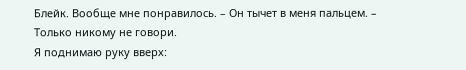Блейк. Вообще мне понравилось. – Он тычет в меня пальцем. – Только никому не говори.
Я поднимаю руку вверх: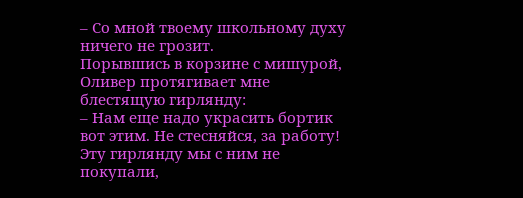– Со мной твоему школьному духу ничего не грозит.
Порывшись в корзине с мишурой, Оливер протягивает мне блестящую гирлянду:
– Нам еще надо украсить бортик вот этим. Не стесняйся, за работу!
Эту гирлянду мы с ним не покупали,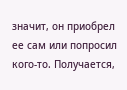значит, он приобрел ее сам или попросил кого-то. Получается,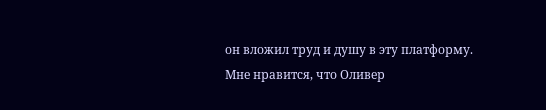он вложил труд и душу в эту платформу. Мне нравится, что Оливер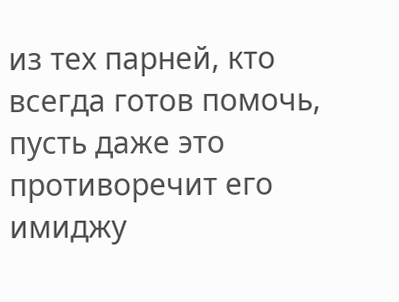из тех парней, кто всегда готов помочь, пусть даже это противоречит его имиджу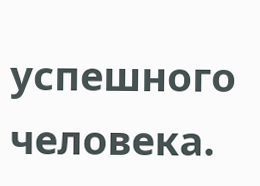успешного человека.